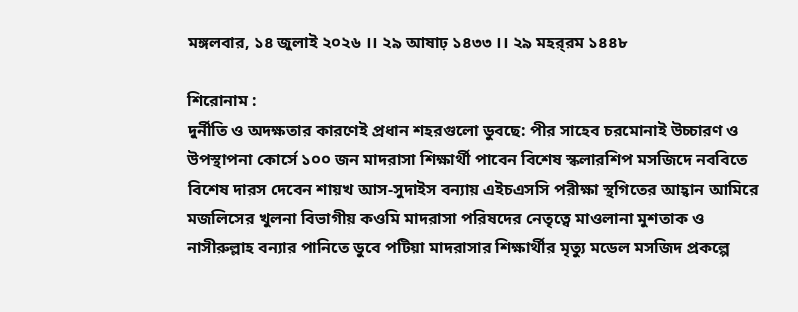মঙ্গলবার, ১৪ জুলাই ২০২৬ ।। ২৯ আষাঢ় ১৪৩৩ ।। ২৯ মহর্‌রম ১৪৪৮

শিরোনাম :
দুর্নীতি ও অদক্ষতার কারণেই প্রধান শহরগুলো ডুবছে: পীর সাহেব চরমোনাই উচ্চারণ ও উপস্থাপনা কোর্সে ১০০ জন মাদরাসা শিক্ষার্থী পাবেন বিশেষ স্কলারশিপ মসজিদে নববিতে বিশেষ দারস দেবেন শায়খ আস-সুদাইস বন্যায় এইচএসসি পরীক্ষা স্থগিতের আহ্বান আমিরে মজলিসের খুলনা বিভাগীয় কওমি মাদরাসা পরিষদের নেতৃত্বে মাওলানা মুশতাক ও নাসীরুল্লাহ বন্যার পানিতে ডুবে পটিয়া মাদরাসার শিক্ষার্থীর মৃত্যু মডেল মসজিদ প্রকল্পে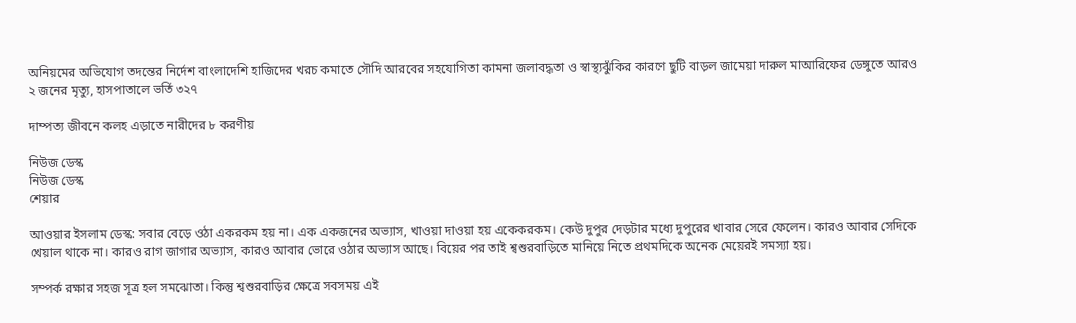অনিয়মের অভিযোগ তদন্তের নির্দেশ বাংলাদেশি হাজিদের খরচ কমাতে সৌদি আরবের সহযোগিতা কামনা জলাবদ্ধতা ও স্বাস্থ্যঝুঁকির কারণে ছুটি বাড়ল জামেয়া দারুল মাআরিফের ডেঙ্গুতে আরও ২ জনের মৃত্যু, হাসপাতালে ভর্তি ৩২৭

দাম্পত্য জীবনে কলহ এড়াতে নারীদের ৮ করণীয়

নিউজ ডেস্ক
নিউজ ডেস্ক
শেয়ার

আওয়ার ইসলাম ডেস্ক: সবার বেড়ে ওঠা একরকম হয় না। এক একজনের অভ্যাস, খাওয়া দাওয়া হয় একেকরকম। কেউ দুপুর দেড়টার মধ্যে দুপুরের খাবার সেরে ফেলেন। কারও আবার সেদিকে খেয়াল থাকে না। কারও রাগ জাগার অভ্যাস, কারও আবার ভোরে ওঠার অভ্যাস আছে। বিয়ের পর তাই শ্বশুরবাড়িতে মানিয়ে নিতে প্রথমদিকে অনেক মেয়েরই সমস্যা হয়।

সম্পর্ক রক্ষার সহজ সূত্র হল সমঝোতা। কিন্তু শ্বশুরবাড়ির ক্ষেত্রে সবসময় এই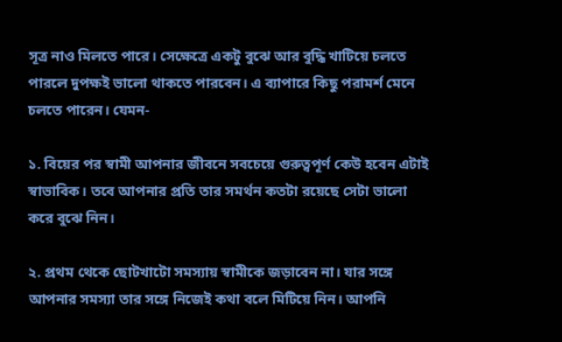সূত্র নাও মিলতে পারে। সেক্ষেত্রে একটু বুঝে আর বুদ্ধি খাটিয়ে চলতে পারলে দুপক্ষই ভালো থাকতে পারবেন। এ ব্যাপারে কিছু পরামর্শ মেনে চলতে পারেন। যেমন-

১. বিয়ের পর স্বামী আপনার জীবনে সবচেয়ে গুরুত্বপূর্ণ কেউ হবেন এটাই স্বাভাবিক। তবে আপনার প্রতি তার সমর্থন কতটা রয়েছে সেটা ভালো করে বুঝে নিন।

২. প্রথম থেকে ছোটখাটো সমস্যায় স্বামীকে জড়াবেন না। যার সঙ্গে আপনার সমস্যা তার সঙ্গে নিজেই কথা বলে মিটিয়ে নিন। আপনি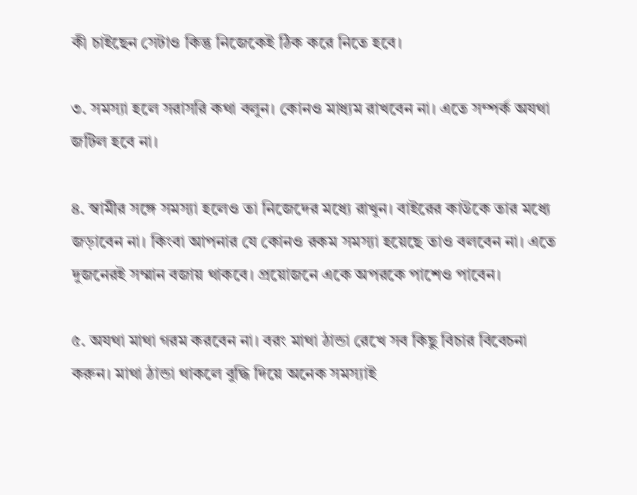কী চাইছেন সেটাও কিন্তু নিজেকেই ঠিক করে নিতে হবে।

৩. সমস্যা হলে সরাসরি কথা বলুন। কোনও মাধ্যম রাখবেন না। এতে সম্পর্ক অযথা জটিল হবে না।

৪. স্বামীর সঙ্গে সমস্যা হলেও তা নিজেদের মধ্যে রাখুন। বাইরের কাউকে তার মধ্যে জড়াবেন না। কিংবা আপনার যে কোনও রকম সমস্যা হয়েছে তাও বলবেন না। এতে দুজনেরই সম্মান বজায় থাকবে। প্রয়োজনে একে অপরকে পাশেও পাবেন।

৫. অযথা মাথা গরম করবেন না। বরং মাথা ঠান্ডা রেখে সব কিছু বিচার বিবেচনা করুন। মাথা ঠান্ডা থাকলে বুদ্ধি দিয়ে অনেক সমস্যাই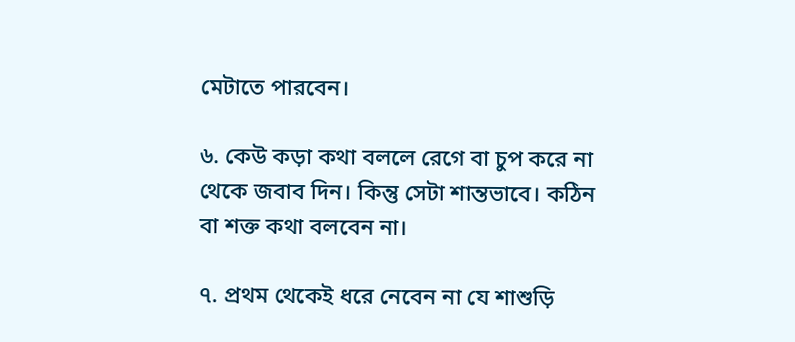মেটাতে পারবেন।

৬. কেউ কড়া কথা বললে রেগে বা চুপ করে না থেকে জবাব দিন। কিন্তু সেটা শান্তভাবে। কঠিন বা শক্ত কথা বলবেন না।

৭. প্রথম থেকেই ধরে নেবেন না যে শাশুড়ি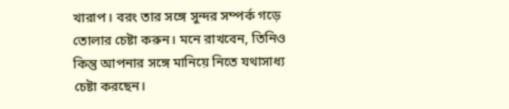খারাপ। বরং তার সঙ্গে সুন্দর সম্পর্ক গড়ে তোলার চেষ্টা করুন। মনে রাখবেন, তিনিও কিন্তু আপনার সঙ্গে মানিয়ে নিতে যথাসাধ্য চেষ্টা করছেন।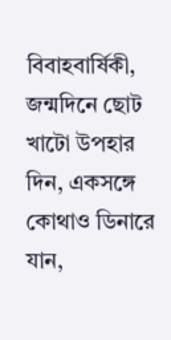বিবাহবার্ষিকী, জন্মদিনে ছোট খাটো উপহার দিন, একসঙ্গে কোথাও ডিনারে যান,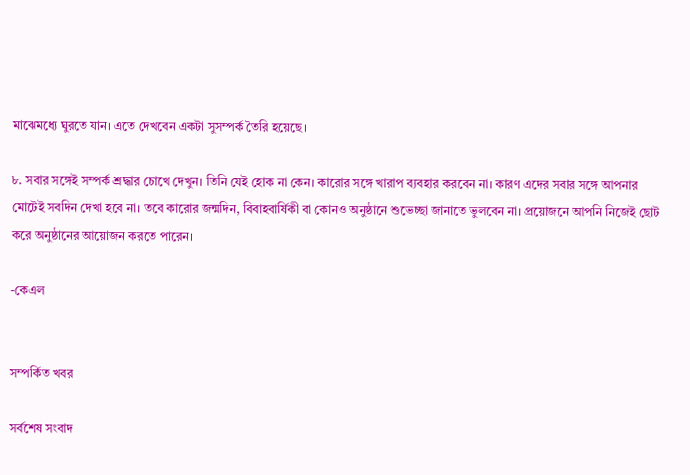মাঝেমধ্যে ঘুরতে যান। এতে দেখবেন একটা সুসম্পর্ক তৈরি হয়েছে।

৮. সবার সঙ্গেই সম্পর্ক শ্রদ্ধার চোখে দেখুন। তিনি যেই হোক না কেন। কারোর সঙ্গে খারাপ ব্যবহার করবেন না। কারণ এদের সবার সঙ্গে আপনার মোটেই সবদিন দেখা হবে না। তবে কারোর জন্মদিন, বিবাহবার্ষিকী বা কোনও অনুষ্ঠানে শুভেচ্ছা জানাতে ভুলবেন না। প্রয়োজনে আপনি নিজেই ছোট করে অনুষ্ঠানের আয়োজন করতে পারেন।

-কেএল


সম্পর্কিত খবর

সর্বশেষ সংবাদ